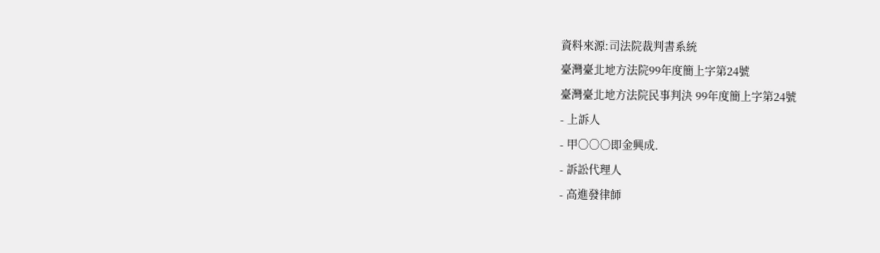資料來源:司法院裁判書系統
臺灣臺北地方法院99年度簡上字第24號
臺灣臺北地方法院民事判決 99年度簡上字第24號
- 上訴人
- 甲○○○即金興成.
- 訴訟代理人
- 高進發律師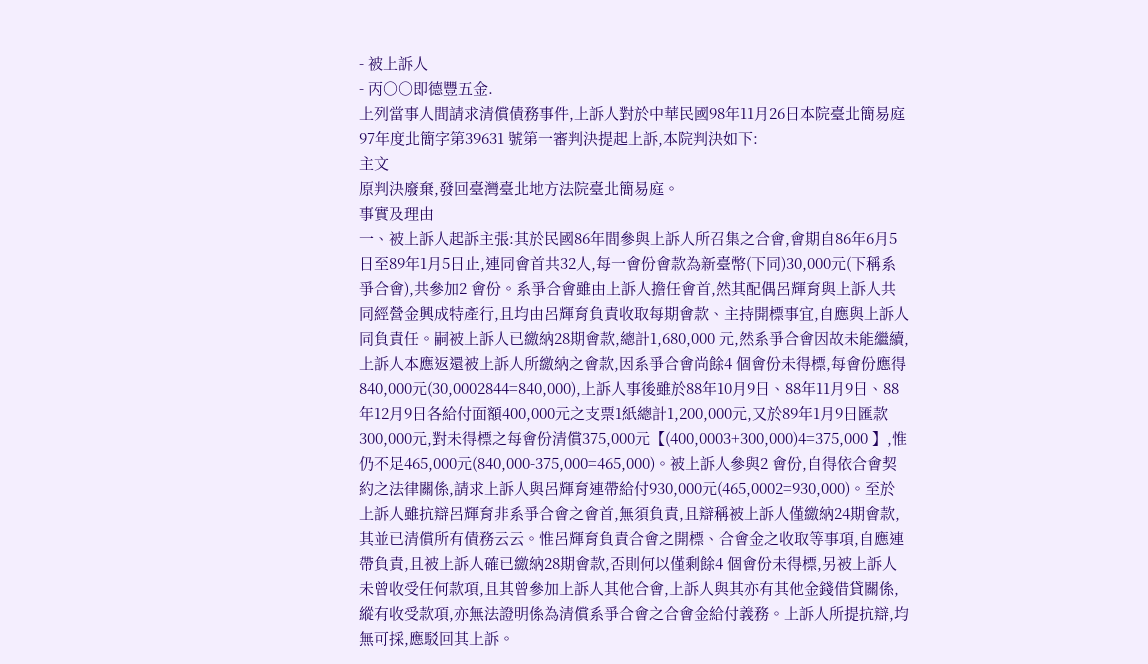- 被上訴人
- 丙○○即德豐五金.
上列當事人間請求清償債務事件,上訴人對於中華民國98年11月26日本院臺北簡易庭97年度北簡字第39631 號第一審判決提起上訴,本院判決如下:
主文
原判決廢棄,發回臺灣臺北地方法院臺北簡易庭。
事實及理由
一、被上訴人起訴主張:其於民國86年間參與上訴人所召集之合會,會期自86年6月5日至89年1月5日止,連同會首共32人,每一會份會款為新臺幣(下同)30,000元(下稱系爭合會),共參加2 會份。系爭合會雖由上訴人擔任會首,然其配偶呂輝育與上訴人共同經營金興成特產行,且均由呂輝育負責收取每期會款、主持開標事宜,自應與上訴人同負責任。嗣被上訴人已繳納28期會款,總計1,680,000 元,然系爭合會因故未能繼續,上訴人本應返還被上訴人所繳納之會款,因系爭合會尚餘4 個會份未得標,每會份應得840,000元(30,0002844=840,000),上訴人事後雖於88年10月9日、88年11月9日、88年12月9日各給付面額400,000元之支票1紙總計1,200,000元,又於89年1月9日匯款300,000元,對未得標之每會份清償375,000元【(400,0003+300,000)4=375,000 】,惟仍不足465,000元(840,000-375,000=465,000)。被上訴人參與2 會份,自得依合會契約之法律關係,請求上訴人與呂輝育連帶給付930,000元(465,0002=930,000)。至於上訴人雖抗辯呂輝育非系爭合會之會首,無須負責,且辯稱被上訴人僅繳納24期會款,其並已清償所有債務云云。惟呂輝育負責合會之開標、合會金之收取等事項,自應連帶負責,且被上訴人確已繳納28期會款,否則何以僅剩餘4 個會份未得標,另被上訴人未曾收受任何款項,且其曾參加上訴人其他合會,上訴人與其亦有其他金錢借貸關係,縱有收受款項,亦無法證明係為清償系爭合會之合會金給付義務。上訴人所提抗辯,均無可採,應駁回其上訴。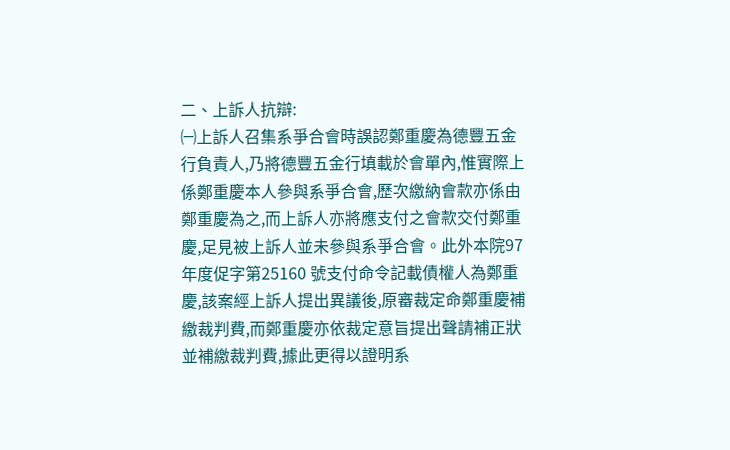二、上訴人抗辯:
㈠上訴人召集系爭合會時誤認鄭重慶為德豐五金行負責人,乃將德豐五金行填載於會單內,惟實際上係鄭重慶本人參與系爭合會,歷次繳納會款亦係由鄭重慶為之,而上訴人亦將應支付之會款交付鄭重慶,足見被上訴人並未參與系爭合會。此外本院97年度促字第25160 號支付命令記載債權人為鄭重慶,該案經上訴人提出異議後,原審裁定命鄭重慶補繳裁判費,而鄭重慶亦依裁定意旨提出聲請補正狀並補繳裁判費,據此更得以證明系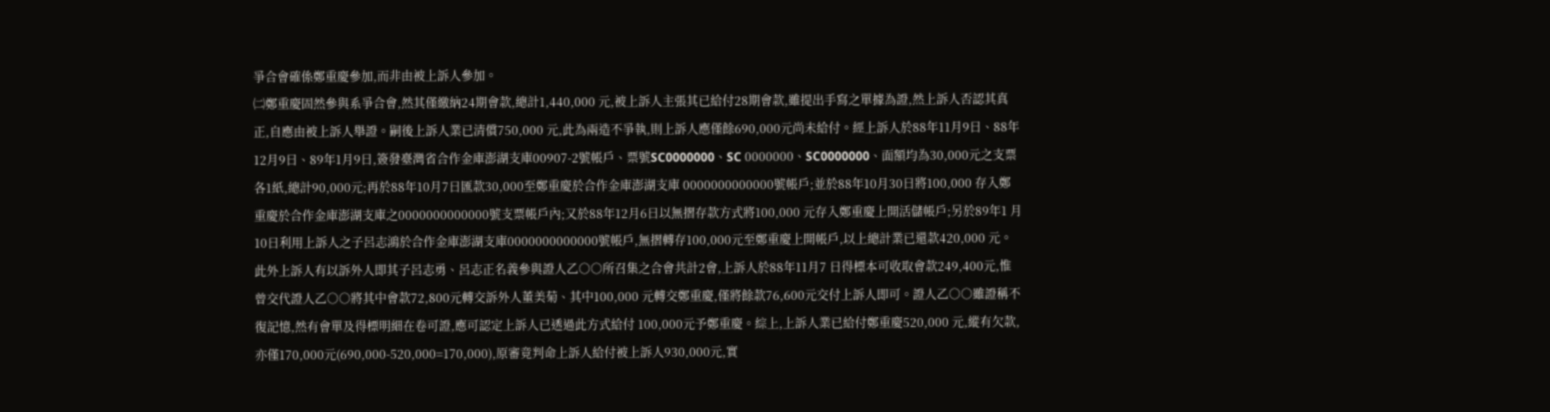爭合會確係鄭重慶參加,而非由被上訴人參加。
㈡鄭重慶固然參與系爭合會,然其僅繳納24期會款,總計1,440,000 元,被上訴人主張其已給付28期會款,雖提出手寫之單據為證,然上訴人否認其真正,自應由被上訴人舉證。嗣後上訴人業已清償750,000 元,此為兩造不爭執,則上訴人應僅餘690,000元尚未給付。經上訴人於88年11月9日、88年12月9日、89年1月9日,簽發臺灣省合作金庫澎湖支庫00907-2號帳戶、票號SC0000000、SC 0000000、SC0000000、面額均為30,000元之支票各1紙,總計90,000元;再於88年10月7日匯款30,000至鄭重慶於合作金庫澎湖支庫 0000000000000號帳戶;並於88年10月30日將100,000 存入鄭重慶於合作金庫澎湖支庫之0000000000000號支票帳戶內;又於88年12月6日以無摺存款方式將100,000 元存入鄭重慶上開活儲帳戶;另於89年1 月10日利用上訴人之子呂志鴻於合作金庫澎湖支庫0000000000000號帳戶,無摺轉存100,000元至鄭重慶上開帳戶,以上總計業已還款420,000 元。此外上訴人有以訴外人即其子呂志勇、呂志正名義參與證人乙○○所召集之合會共計2會,上訴人於88年11月7 日得標本可收取會款249,400元,惟曾交代證人乙○○將其中會款72,800元轉交訴外人董美菊、其中100,000 元轉交鄭重慶,僅將餘款76,600元交付上訴人即可。證人乙○○雖證稱不復記憶,然有會單及得標明細在卷可證,應可認定上訴人已透過此方式給付 100,000元予鄭重慶。綜上,上訴人業已給付鄭重慶520,000 元,縱有欠款,亦僅170,000元(690,000-520,000=170,000),原審竟判命上訴人給付被上訴人930,000元,實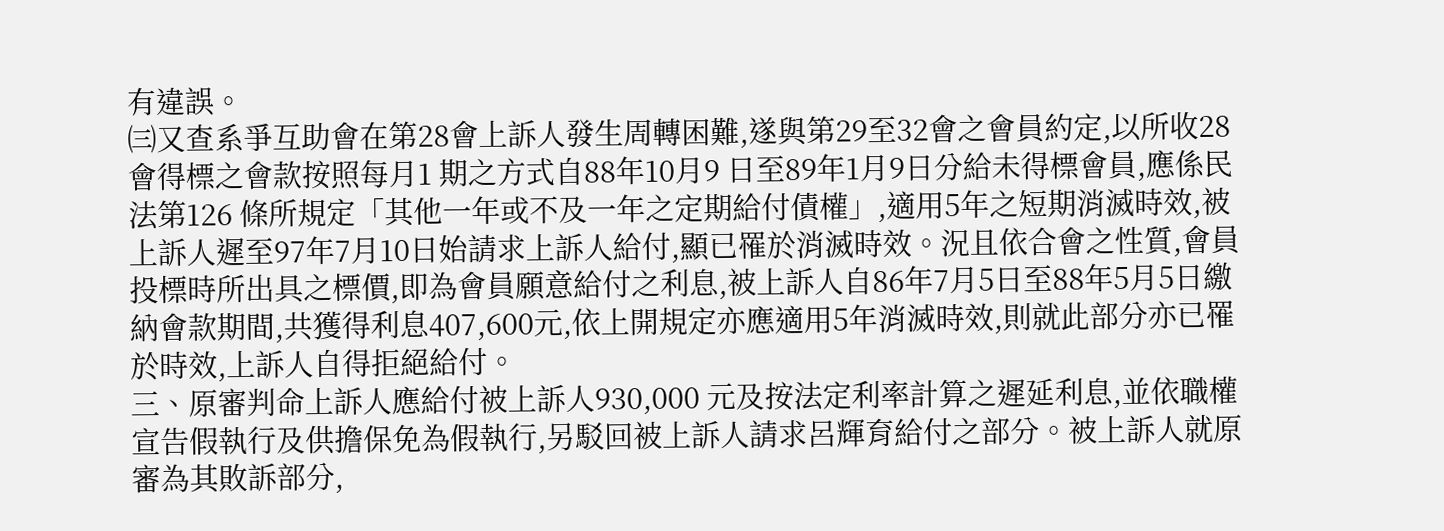有違誤。
㈢又查系爭互助會在第28會上訴人發生周轉困難,遂與第29至32會之會員約定,以所收28會得標之會款按照每月1 期之方式自88年10月9 日至89年1月9日分給未得標會員,應係民法第126 條所規定「其他一年或不及一年之定期給付債權」,適用5年之短期消滅時效,被上訴人遲至97年7月10日始請求上訴人給付,顯已罹於消滅時效。況且依合會之性質,會員投標時所出具之標價,即為會員願意給付之利息,被上訴人自86年7月5日至88年5月5日繳納會款期間,共獲得利息407,600元,依上開規定亦應適用5年消滅時效,則就此部分亦已罹於時效,上訴人自得拒絕給付。
三、原審判命上訴人應給付被上訴人930,000 元及按法定利率計算之遲延利息,並依職權宣告假執行及供擔保免為假執行,另駁回被上訴人請求呂輝育給付之部分。被上訴人就原審為其敗訴部分,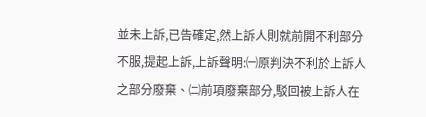並未上訴,已告確定,然上訴人則就前開不利部分不服,提起上訴,上訴聲明:㈠原判決不利於上訴人之部分廢棄、㈡前項廢棄部分,駁回被上訴人在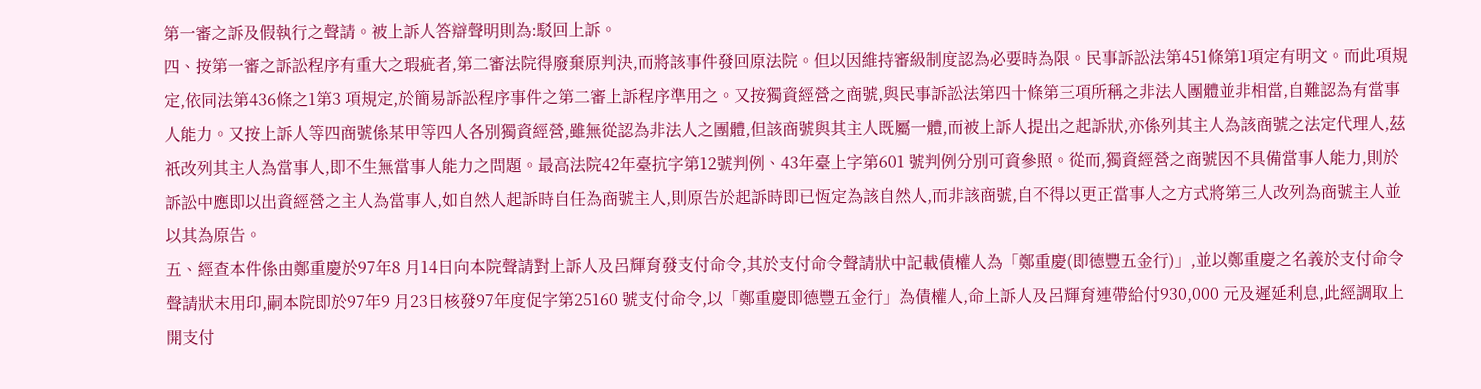第一審之訴及假執行之聲請。被上訴人答辯聲明則為:駁回上訴。
四、按第一審之訴訟程序有重大之瑕疵者,第二審法院得廢棄原判決,而將該事件發回原法院。但以因維持審級制度認為必要時為限。民事訴訟法第451條第1項定有明文。而此項規定,依同法第436條之1第3 項規定,於簡易訴訟程序事件之第二審上訴程序準用之。又按獨資經營之商號,與民事訴訟法第四十條第三項所稱之非法人團體並非相當,自難認為有當事人能力。又按上訴人等四商號係某甲等四人各別獨資經營,雖無從認為非法人之團體,但該商號與其主人既屬一體,而被上訴人提出之起訴狀,亦係列其主人為該商號之法定代理人,茲祇改列其主人為當事人,即不生無當事人能力之問題。最高法院42年臺抗字第12號判例、43年臺上字第601 號判例分別可資參照。從而,獨資經營之商號因不具備當事人能力,則於訴訟中應即以出資經營之主人為當事人,如自然人起訴時自任為商號主人,則原告於起訴時即已恆定為該自然人,而非該商號,自不得以更正當事人之方式將第三人改列為商號主人並以其為原告。
五、經查本件係由鄭重慶於97年8 月14日向本院聲請對上訴人及呂輝育發支付命令,其於支付命令聲請狀中記載債權人為「鄭重慶(即德豐五金行)」,並以鄭重慶之名義於支付命令聲請狀末用印,嗣本院即於97年9 月23日核發97年度促字第25160 號支付命令,以「鄭重慶即德豐五金行」為債權人,命上訴人及呂輝育連帶給付930,000 元及遲延利息,此經調取上開支付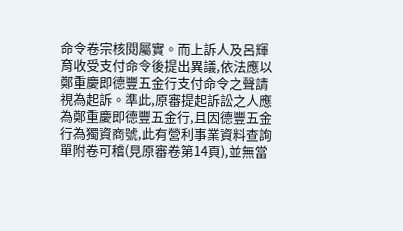命令卷宗核閱屬實。而上訴人及呂輝育收受支付命令後提出異議,依法應以鄭重慶即德豐五金行支付命令之聲請視為起訴。準此,原審提起訴訟之人應為鄭重慶即德豐五金行,且因德豐五金行為獨資商號,此有營利事業資料查詢單附卷可稽(見原審卷第14頁),並無當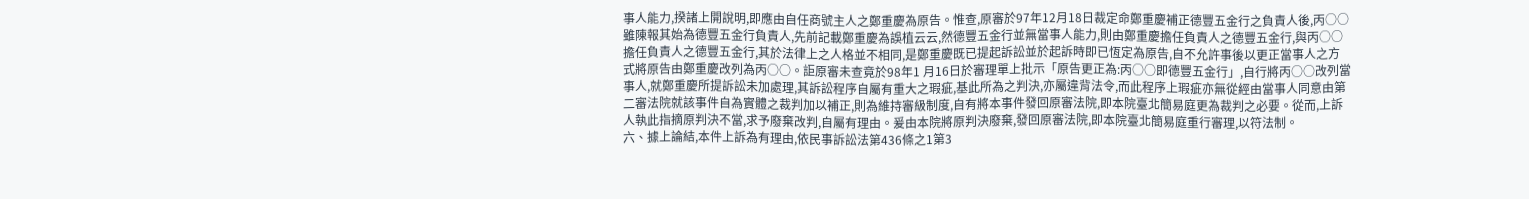事人能力,揆諸上開說明,即應由自任商號主人之鄭重慶為原告。惟查,原審於97年12月18日裁定命鄭重慶補正德豐五金行之負責人後,丙○○雖陳報其始為德豐五金行負責人,先前記載鄭重慶為誤植云云,然德豐五金行並無當事人能力,則由鄭重慶擔任負責人之德豐五金行,與丙○○擔任負責人之德豐五金行,其於法律上之人格並不相同,是鄭重慶既已提起訴訟並於起訴時即已恆定為原告,自不允許事後以更正當事人之方式將原告由鄭重慶改列為丙○○。詎原審未查竟於98年1 月16日於審理單上批示「原告更正為:丙○○即德豐五金行」,自行將丙○○改列當事人,就鄭重慶所提訴訟未加處理,其訴訟程序自屬有重大之瑕疵,基此所為之判決,亦屬違背法令,而此程序上瑕疵亦無從經由當事人同意由第二審法院就該事件自為實體之裁判加以補正,則為維持審級制度,自有將本事件發回原審法院,即本院臺北簡易庭更為裁判之必要。從而,上訴人執此指摘原判決不當,求予廢棄改判,自屬有理由。爰由本院將原判決廢棄,發回原審法院,即本院臺北簡易庭重行審理,以符法制。
六、據上論結,本件上訴為有理由,依民事訴訟法第436條之1第3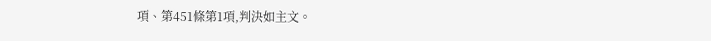項、第451條第1項,判決如主文。